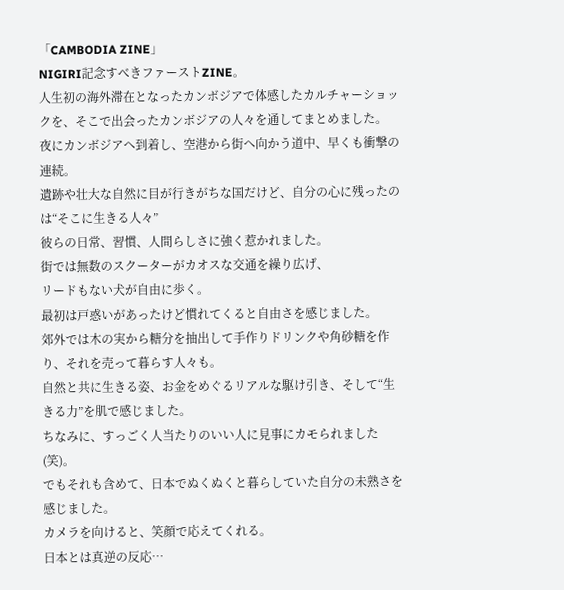「CAMBODIA ZINE」
NIGIRI記念すべきファーストZINE。
人生初の海外滞在となったカンボジアで体感したカルチャーショックを、そこで出会ったカンボジアの人々を通してまとめました。
夜にカンボジアへ到着し、空港から街へ向かう道中、早くも衝撃の連続。
遺跡や壮大な自然に目が行きがちな国だけど、自分の心に残ったのは“そこに生きる人々”
彼らの日常、習慣、人間らしさに強く惹かれました。
街では無数のスクーターがカオスな交通を繰り広げ、
リードもない犬が自由に歩く。
最初は戸惑いがあったけど慣れてくると自由さを感じました。
郊外では木の実から糖分を抽出して手作りドリンクや角砂糖を作り、それを売って暮らす人々も。
自然と共に生きる姿、お金をめぐるリアルな駆け引き、そして“生きる力”を肌で感じました。
ちなみに、すっごく人当たりのいい人に見事にカモられました(笑)。
でもそれも含めて、日本でぬくぬくと暮らしていた自分の未熟さを感じました。
カメラを向けると、笑顔で応えてくれる。
日本とは真逆の反応…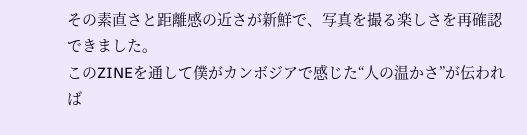その素直さと距離感の近さが新鮮で、写真を撮る楽しさを再確認できました。
このZINEを通して僕がカンボジアで感じた“人の温かさ”が伝われば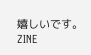嬉しいです。
ZINE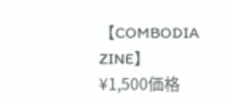【COMBODIA ZINE】
¥1,500価格